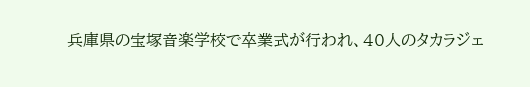兵庫県の宝塚音楽学校で卒業式が行われ、40人のタカラジェ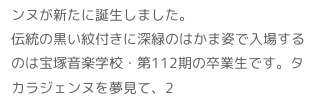ンヌが新たに誕生しました。
伝統の黒い紋付きに深緑のはかま姿で入場するのは宝塚音楽学校・第112期の卒業生です。タカラジェンヌを夢見て、2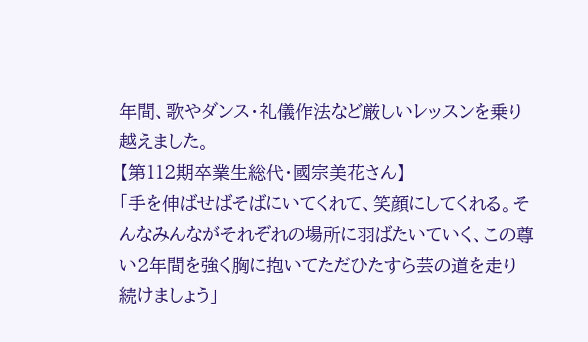年間、歌やダンス・礼儀作法など厳しいレッスンを乗り越えました。
【第112期卒業生総代・國宗美花さん】
「手を伸ばせばそばにいてくれて、笑顔にしてくれる。そんなみんながそれぞれの場所に羽ばたいていく、この尊い2年間を強く胸に抱いてただひたすら芸の道を走り続けましょう」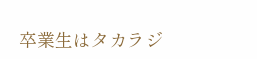卒業生はタカラジ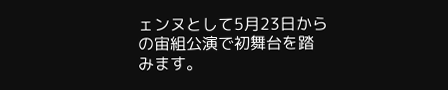ェンヌとして5月23日からの宙組公演で初舞台を踏みます。